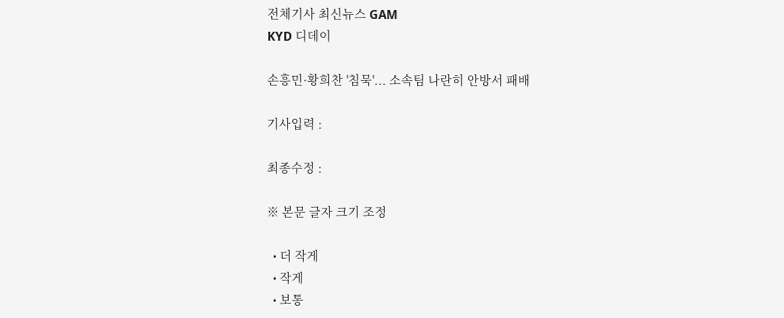전체기사 최신뉴스 GAM
KYD 디데이

손흥민·황희찬 '침묵'... 소속팀 나란히 안방서 패배

기사입력 :

최종수정 :

※ 본문 글자 크기 조정

  • 더 작게
  • 작게
  • 보통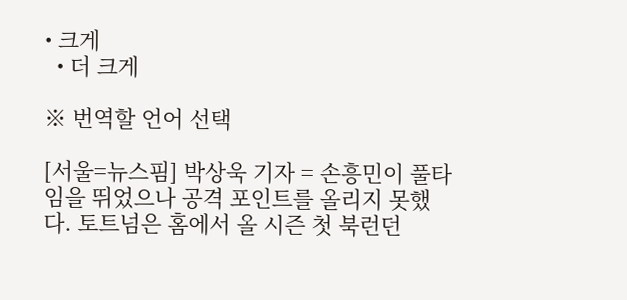• 크게
  • 더 크게

※ 번역할 언어 선택

[서울=뉴스핌] 박상욱 기자 = 손흥민이 풀타임을 뛰었으나 공격 포인트를 올리지 못했다. 토트넘은 홈에서 올 시즌 첫 북런던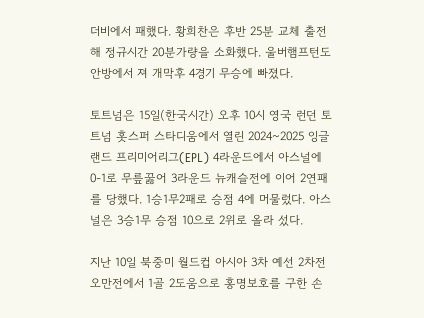더비에서 패했다. 황희찬은 후반 25분 교체 출전해 정규시간 20분가량을 소화했다. 울버햄프턴도 안방에서 져 개막후 4경기 무승에 빠졌다.

토트넘은 15일(한국시간) 오후 10시 영국 런던 토트넘 홋스퍼 스타디움에서 열린 2024~2025 잉글랜드 프리미어리그(EPL) 4라운드에서 아스널에 0-1로 무릎꿇어 3라운드 뉴캐슬전에 이어 2연패를 당했다. 1승1무2패로 승점 4에 머물렀다. 아스널은 3승1무 승점 10으로 2위로 올라 섰다.

지난 10일 북중미 월드컵 아시아 3차 예선 2차전 오만전에서 1골 2도움으로 홍명보호를 구한 손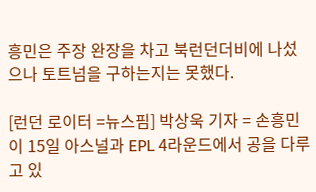흥민은 주장 완장을 차고 북런던더비에 나섰으나 토트넘을 구하는지는 못했다.

[런던 로이터 =뉴스핌] 박상욱 기자 = 손흥민이 15일 아스널과 EPL 4라운드에서 공을 다루고 있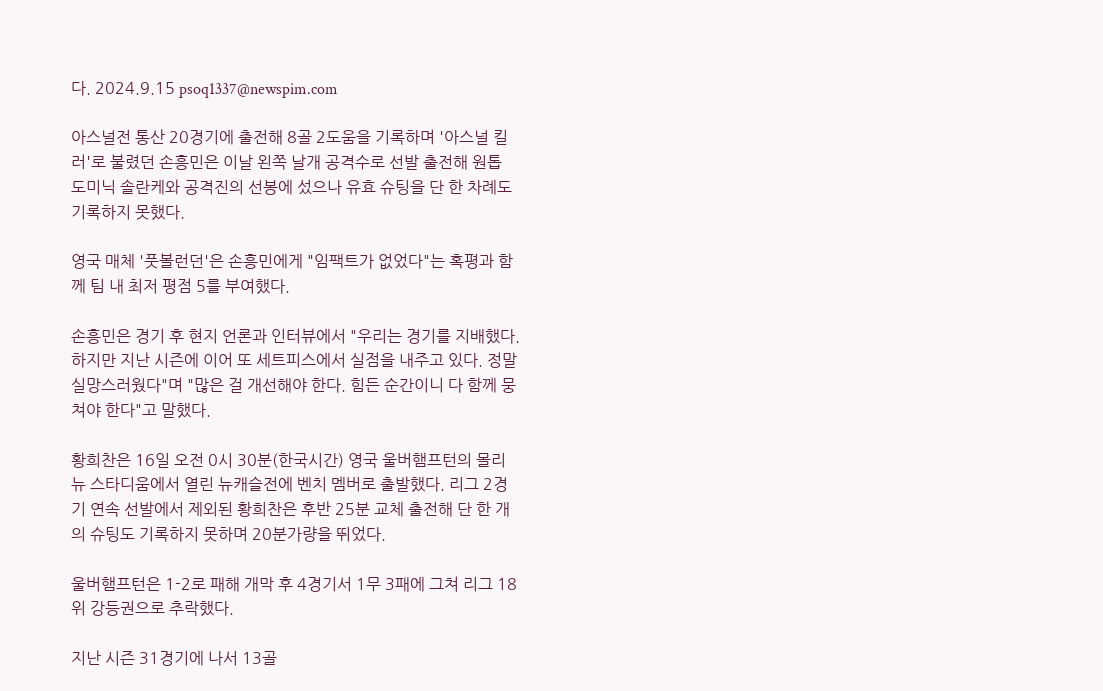다. 2024.9.15 psoq1337@newspim.com

아스널전 통산 20경기에 출전해 8골 2도움을 기록하며 '아스널 킬러'로 불렸던 손흥민은 이날 왼쪽 날개 공격수로 선발 출전해 원톱 도미닉 솔란케와 공격진의 선봉에 섰으나 유효 슈팅을 단 한 차례도 기록하지 못했다.

영국 매체 '풋볼런던'은 손흥민에게 "임팩트가 없었다"는 혹평과 함께 팀 내 최저 평점 5를 부여했다.

손흥민은 경기 후 현지 언론과 인터뷰에서 "우리는 경기를 지배했다. 하지만 지난 시즌에 이어 또 세트피스에서 실점을 내주고 있다. 정말 실망스러웠다"며 "많은 걸 개선해야 한다. 힘든 순간이니 다 함께 뭉쳐야 한다"고 말했다.

황희찬은 16일 오전 0시 30분(한국시간) 영국 울버햄프턴의 몰리뉴 스타디움에서 열린 뉴캐슬전에 벤치 멤버로 출발했다. 리그 2경기 연속 선발에서 제외된 황희찬은 후반 25분 교체 출전해 단 한 개의 슈팅도 기록하지 못하며 20분가량을 뛰었다.

울버햄프턴은 1-2로 패해 개막 후 4경기서 1무 3패에 그쳐 리그 18위 강등권으로 추락했다.

지난 시즌 31경기에 나서 13골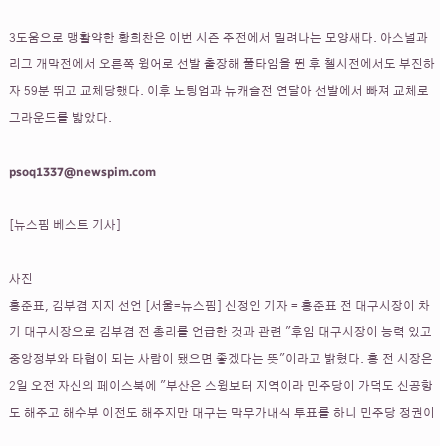3도움으로 맹활약한 황희찬은 이번 시즌 주전에서 밀려나는 모양새다. 아스널과 리그 개막전에서 오른쪽 윙어로 선발 출장해 풀타임을 뛴 후 첼시전에서도 부진하자 59분 뛰고 교체당했다. 이후 노팅엄과 뉴캐슬전 연달아 선발에서 빠져 교체로 그라운드를 밟았다.

psoq1337@newspim.com

[뉴스핌 베스트 기사]

사진
홍준표, 김부겸 지지 선언 [서울=뉴스핌] 신정인 기자 = 홍준표 전 대구시장이 차기 대구시장으로 김부겸 전 총리를 언급한 것과 관련 "후임 대구시장이 능력 있고 중앙정부와 타협이 되는 사람이 됐으면 좋겠다는 뜻"이라고 밝혔다. 홍 전 시장은 2일 오전 자신의 페이스북에 "부산은 스윙보터 지역이라 민주당이 가덕도 신공항도 해주고 해수부 이전도 해주지만 대구는 막무가내식 투표를 하니 민주당 정권이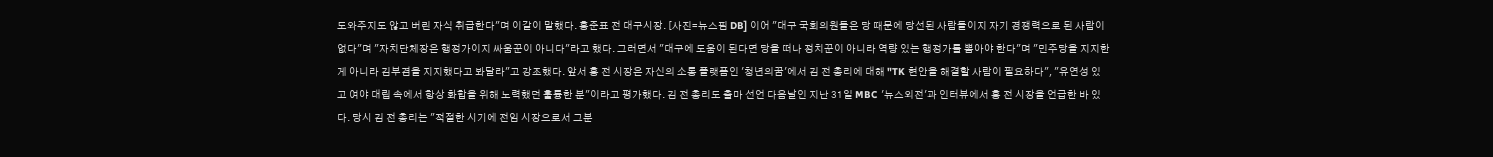도와주지도 않고 버린 자식 취급한다"며 이같이 말했다. 홍준표 전 대구시장. [사진=뉴스핌 DB] 이어 "대구 국회의원들은 당 때문에 당선된 사람들이지 자기 경쟁력으로 된 사람이 없다"며 "자치단체장은 행정가이지 싸움꾼이 아니다"라고 했다. 그러면서 "대구에 도움이 된다면 당을 떠나 정치꾼이 아니라 역량 있는 행정가를 뽑아야 한다"며 "민주당을 지지한 게 아니라 김부겸을 지지했다고 봐달라"고 강조했다. 앞서 홍 전 시장은 자신의 소통 플랫폼인 '청년의꿈'에서 김 전 총리에 대해 "TK 현안을 해결할 사람이 필요하다", "유연성 있고 여야 대립 속에서 항상 화합을 위해 노력했던 훌륭한 분"이라고 평가했다. 김 전 총리도 출마 선언 다음날인 지난 31일 MBC '뉴스외전'과 인터뷰에서 홍 전 시장을 언급한 바 있다. 당시 김 전 총리는 "적절한 시기에 전임 시장으로서 그분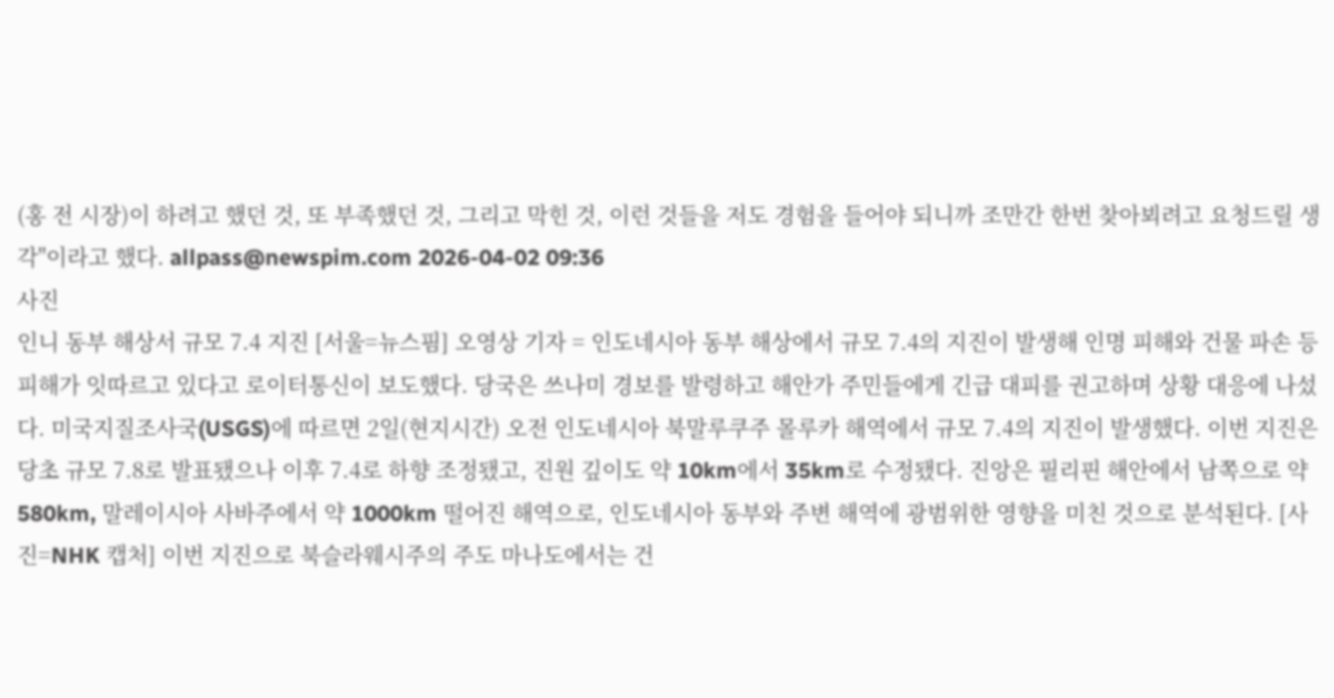(홍 전 시장)이 하려고 했던 것, 또 부족했던 것, 그리고 막힌 것, 이런 것들을 저도 경험을 들어야 되니까 조만간 한번 찾아뵈려고 요청드릴 생각"이라고 했다. allpass@newspim.com 2026-04-02 09:36
사진
인니 동부 해상서 규모 7.4 지진 [서울=뉴스핌] 오영상 기자 = 인도네시아 동부 해상에서 규모 7.4의 지진이 발생해 인명 피해와 건물 파손 등 피해가 잇따르고 있다고 로이터통신이 보도했다. 당국은 쓰나미 경보를 발령하고 해안가 주민들에게 긴급 대피를 권고하며 상황 대응에 나섰다. 미국지질조사국(USGS)에 따르면 2일(현지시간) 오전 인도네시아 북말루쿠주 몰루카 해역에서 규모 7.4의 지진이 발생했다. 이번 지진은 당초 규모 7.8로 발표됐으나 이후 7.4로 하향 조정됐고, 진원 깊이도 약 10km에서 35km로 수정됐다. 진앙은 필리핀 해안에서 남쪽으로 약 580km, 말레이시아 사바주에서 약 1000km 떨어진 해역으로, 인도네시아 동부와 주변 해역에 광범위한 영향을 미친 것으로 분석된다. [사진=NHK 캡처] 이번 지진으로 북슬라웨시주의 주도 마나도에서는 건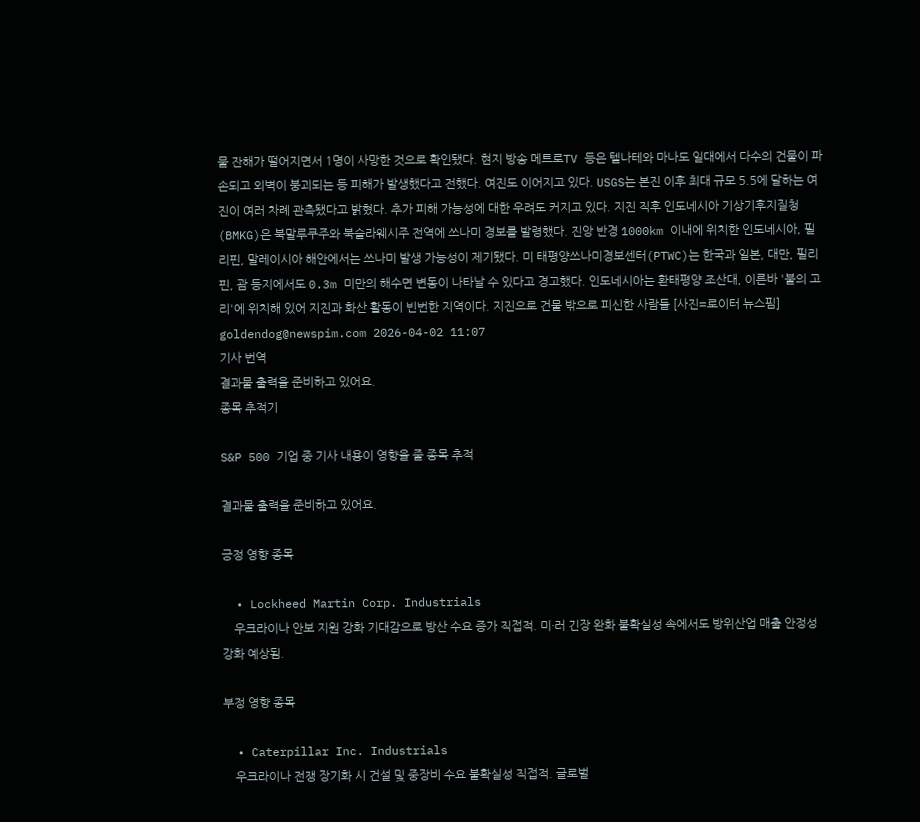물 잔해가 떨어지면서 1명이 사망한 것으로 확인됐다. 현지 방송 메트로TV 등은 텔나테와 마나도 일대에서 다수의 건물이 파손되고 외벽이 붕괴되는 등 피해가 발생했다고 전했다. 여진도 이어지고 있다. USGS는 본진 이후 최대 규모 5.5에 달하는 여진이 여러 차례 관측됐다고 밝혔다. 추가 피해 가능성에 대한 우려도 커지고 있다. 지진 직후 인도네시아 기상기후지질청(BMKG)은 북말루쿠주와 북슬라웨시주 전역에 쓰나미 경보를 발령했다. 진앙 반경 1000km 이내에 위치한 인도네시아, 필리핀, 말레이시아 해안에서는 쓰나미 발생 가능성이 제기됐다. 미 태평양쓰나미경보센터(PTWC)는 한국과 일본, 대만, 필리핀, 괌 등지에서도 0.3m 미만의 해수면 변동이 나타날 수 있다고 경고했다. 인도네시아는 환태평양 조산대, 이른바 '불의 고리'에 위치해 있어 지진과 화산 활동이 빈번한 지역이다. 지진으로 건물 밖으로 피신한 사람들 [사진=로이터 뉴스핌] goldendog@newspim.com 2026-04-02 11:07
기사 번역
결과물 출력을 준비하고 있어요.
종목 추적기

S&P 500 기업 중 기사 내용이 영향을 줄 종목 추적

결과물 출력을 준비하고 있어요.

긍정 영향 종목

  • Lockheed Martin Corp. Industrials
    우크라이나 안보 지원 강화 기대감으로 방산 수요 증가 직접적. 미·러 긴장 완화 불확실성 속에서도 방위산업 매출 안정성 강화 예상됨.

부정 영향 종목

  • Caterpillar Inc. Industrials
    우크라이나 전쟁 장기화 시 건설 및 중장비 수요 불확실성 직접적. 글로벌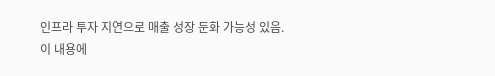인프라 투자 지연으로 매출 성장 둔화 가능성 있음.
이 내용에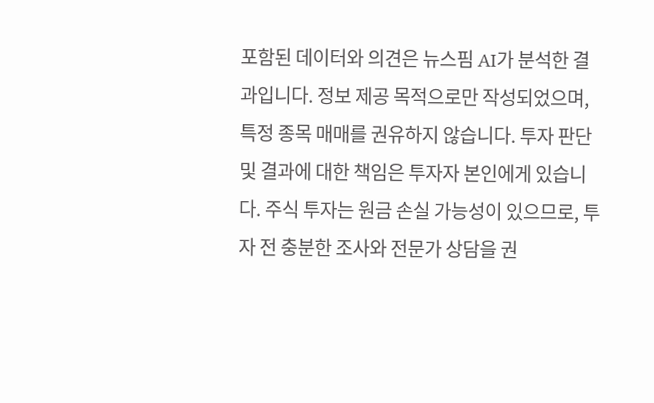포함된 데이터와 의견은 뉴스핌 AI가 분석한 결과입니다. 정보 제공 목적으로만 작성되었으며, 특정 종목 매매를 권유하지 않습니다. 투자 판단 및 결과에 대한 책임은 투자자 본인에게 있습니다. 주식 투자는 원금 손실 가능성이 있으므로, 투자 전 충분한 조사와 전문가 상담을 권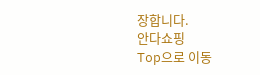장합니다.
안다쇼핑
Top으로 이동